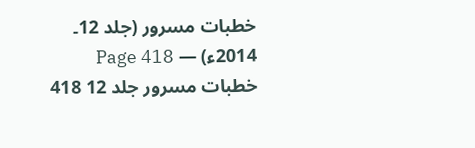خطبات مسرور (جلد 12۔ 2014ء) — Page 418
خطبات مسرور جلد 12 418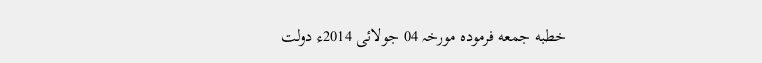خطبه جمعه فرمودہ مورخہ 04 جولائی 2014ء دولت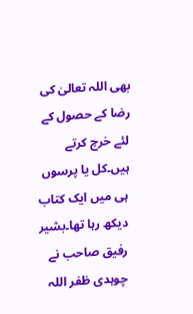بھی اللہ تعالیٰ کی رضا کے حصول کے لئے خرچ کرتے ہیں۔کل یا پرسوں ہی میں ایک کتاب دیکھ رہا تھا۔بشیر رفیق صاحب نے چوہدی ظفر اللہ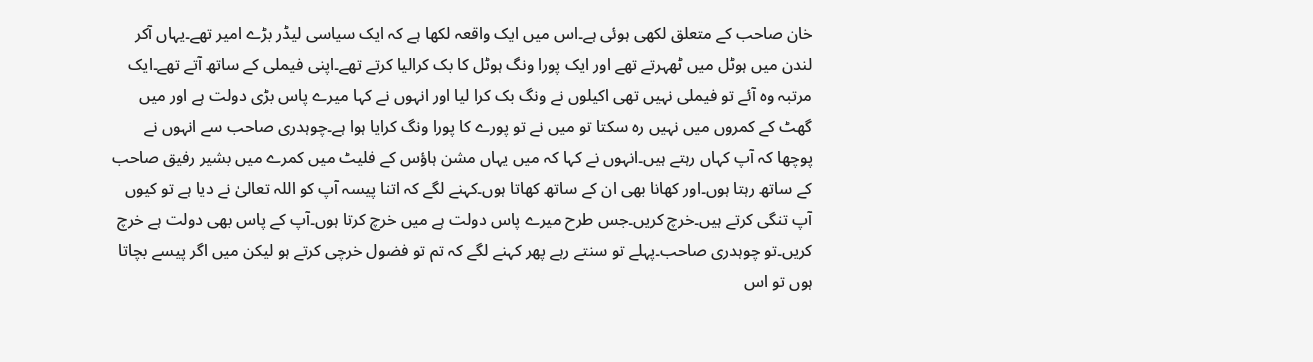خان صاحب کے متعلق لکھی ہوئی ہے۔اس میں ایک واقعہ لکھا ہے کہ ایک سیاسی لیڈر بڑے امیر تھے۔یہاں آکر لندن میں ہوٹل میں ٹھہرتے تھے اور ایک پورا ونگ ہوٹل کا بک کرالیا کرتے تھے۔اپنی فیملی کے ساتھ آتے تھے۔ایک مرتبہ وہ آئے تو فیملی نہیں تھی اکیلوں نے ونگ بک کرا لیا اور انہوں نے کہا میرے پاس بڑی دولت ہے اور میں گھٹ کے کمروں میں نہیں رہ سکتا تو میں نے تو پورے کا پورا ونگ کرایا ہوا ہے۔چوہدری صاحب سے انہوں نے پوچھا کہ آپ کہاں رہتے ہیں۔انہوں نے کہا کہ میں یہاں مشن ہاؤس کے فلیٹ میں کمرے میں بشیر رفیق صاحب کے ساتھ رہتا ہوں۔اور کھانا بھی ان کے ساتھ کھاتا ہوں۔کہنے لگے کہ اتنا پیسہ آپ کو اللہ تعالیٰ نے دیا ہے تو کیوں آپ تنگی کرتے ہیں۔خرچ کریں۔جس طرح میرے پاس دولت ہے میں خرچ کرتا ہوں۔آپ کے پاس بھی دولت ہے خرچ کریں۔تو چوہدری صاحب۔پہلے تو سنتے رہے پھر کہنے لگے کہ تم تو فضول خرچی کرتے ہو لیکن میں اگر پیسے بچاتا ہوں تو اس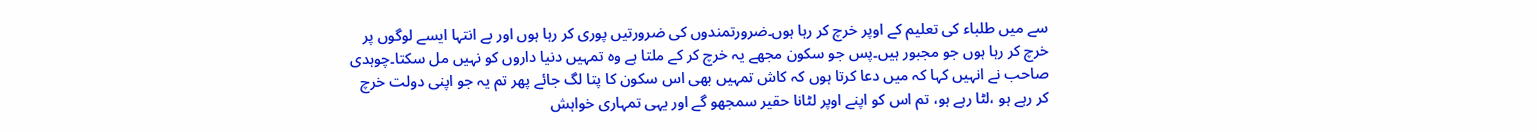سے میں طلباء کی تعلیم کے اوپر خرچ کر رہا ہوں۔ضرورتمندوں کی ضرورتیں پوری کر رہا ہوں اور بے انتہا ایسے لوگوں پر خرچ کر رہا ہوں جو مجبور ہیں۔پس جو سکون مجھے یہ خرچ کر کے ملتا ہے وہ تمہیں دنیا داروں کو نہیں مل سکتا۔چوہدی صاحب نے انہیں کہا کہ میں دعا کرتا ہوں کہ کاش تمہیں بھی اس سکون کا پتا لگ جائے پھر تم یہ جو اپنی دولت خرچ کر رہے ہو ،لٹا رہے ہو، تم اس کو اپنے اوپر لٹانا حقیر سمجھو گے اور یہی تمہاری خواہش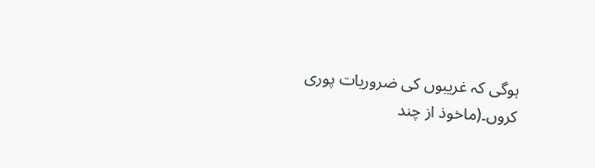ہوگی کہ غریبوں کی ضروریات پوری کروں۔(ماخوذ از چند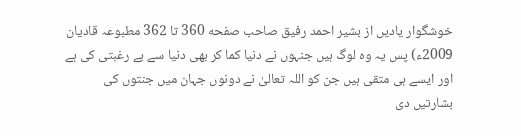خوشگوار یادیں از بشیر احمد رفیق صاحب صفحه 360 تا 362 مطبوعہ قادیان 2009ء) پس یہ وہ لوگ ہیں جنہوں نے دنیا کما کر بھی دنیا سے بے رغبتی کی ہے اور ایسے ہی متقی ہیں جن کو اللہ تعالیٰ نے دونوں جہان میں جنتوں کی بشارتیں دی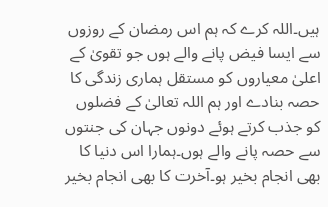ہیں۔اللہ کرے کہ ہم اس رمضان کے روزوں سے ایسا فیض پانے والے ہوں جو تقویٰ کے اعلیٰ معیاروں کو مستقل ہماری زندگی کا حصہ بنادے اور ہم اللہ تعالیٰ کے فضلوں کو جذب کرتے ہوئے دونوں جہان کی جنتوں سے حصہ پانے والے ہوں۔ہمارا اس دنیا کا بھی انجام بخیر ہو۔آخرت کا بھی انجام بخیر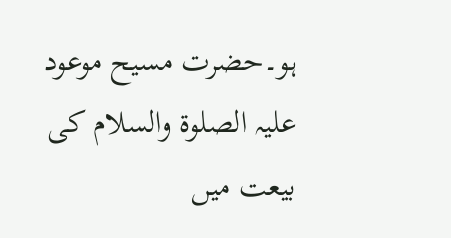ہو۔حضرت مسیح موعود علیہ الصلوۃ والسلام کی بیعت میں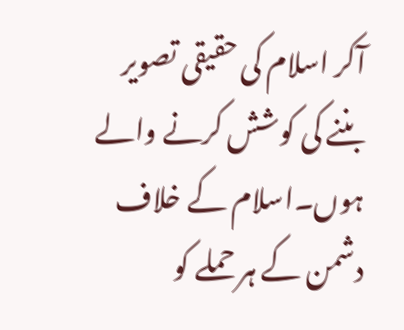آکر اسلام کی حقیقی تصویر بننے کی کوشش کرنے والے ہوں۔اسلام کے خلاف دشمن کے ہر حملے کو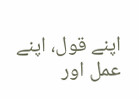اپنے قول، اپنے عمل اور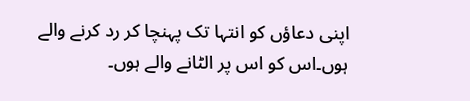اپنی دعاؤں کو انتہا تک پہنچا کر رد کرنے والے ہوں۔اس کو اس پر الٹانے والے ہوں۔